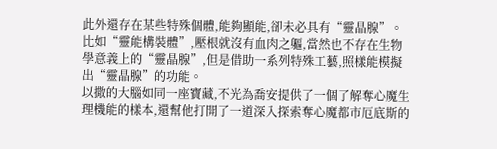此外還存在某些特殊個體,能夠顯能,卻未必具有“靈晶腺”。
比如“靈能構裝體”,壓根就沒有血肉之軀,當然也不存在生物學意義上的“靈晶腺”,但是借助一系列特殊工藝,照樣能模擬出“靈晶腺”的功能。
以撒的大腦如同一座寶藏,不光為喬安提供了一個了解奪心魔生理機能的樣本,還幫他打開了一道深入探索奪心魔都市厄底斯的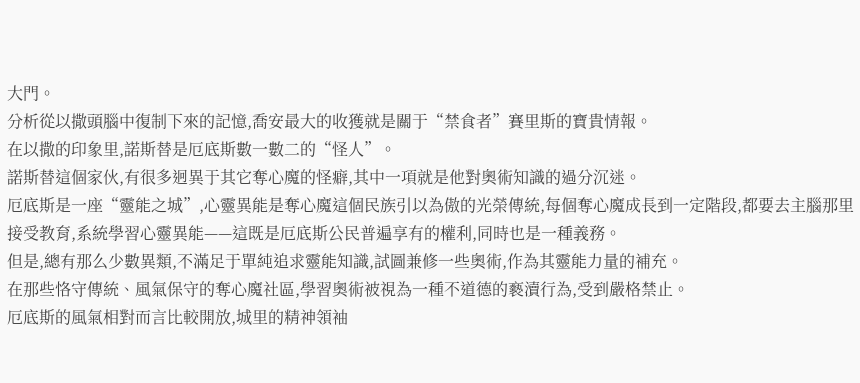大門。
分析從以撒頭腦中復制下來的記憶,喬安最大的收獲就是關于“禁食者”賽里斯的寶貴情報。
在以撒的印象里,諾斯替是厄底斯數一數二的“怪人”。
諾斯替這個家伙,有很多迥異于其它奪心魔的怪癖,其中一項就是他對奧術知識的過分沉迷。
厄底斯是一座“靈能之城”,心靈異能是奪心魔這個民族引以為傲的光榮傳統,每個奪心魔成長到一定階段,都要去主腦那里接受教育,系統學習心靈異能——這既是厄底斯公民普遍享有的權利,同時也是一種義務。
但是,總有那么少數異類,不滿足于單純追求靈能知識,試圖兼修一些奧術,作為其靈能力量的補充。
在那些恪守傳統、風氣保守的奪心魔社區,學習奧術被視為一種不道德的褻瀆行為,受到嚴格禁止。
厄底斯的風氣相對而言比較開放,城里的精神領袖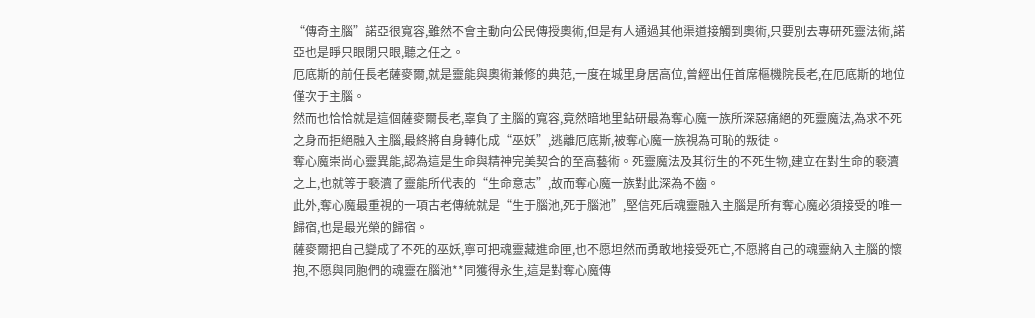“傳奇主腦”諾亞很寬容,雖然不會主動向公民傳授奧術,但是有人通過其他渠道接觸到奧術,只要別去專研死靈法術,諾亞也是睜只眼閉只眼,聽之任之。
厄底斯的前任長老薩麥爾,就是靈能與奧術兼修的典范,一度在城里身居高位,曾經出任首席樞機院長老,在厄底斯的地位僅次于主腦。
然而也恰恰就是這個薩麥爾長老,辜負了主腦的寬容,竟然暗地里鉆研最為奪心魔一族所深惡痛絕的死靈魔法,為求不死之身而拒絕融入主腦,最終將自身轉化成“巫妖”,逃離厄底斯,被奪心魔一族視為可恥的叛徒。
奪心魔崇尚心靈異能,認為這是生命與精神完美契合的至高藝術。死靈魔法及其衍生的不死生物,建立在對生命的褻瀆之上,也就等于褻瀆了靈能所代表的“生命意志”,故而奪心魔一族對此深為不齒。
此外,奪心魔最重視的一項古老傳統就是“生于腦池,死于腦池”,堅信死后魂靈融入主腦是所有奪心魔必須接受的唯一歸宿,也是最光榮的歸宿。
薩麥爾把自己變成了不死的巫妖,寧可把魂靈藏進命匣,也不愿坦然而勇敢地接受死亡,不愿將自己的魂靈納入主腦的懷抱,不愿與同胞們的魂靈在腦池**同獲得永生,這是對奪心魔傳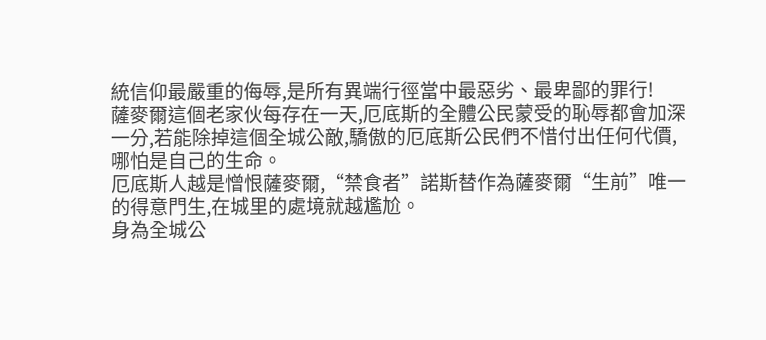統信仰最嚴重的侮辱,是所有異端行徑當中最惡劣、最卑鄙的罪行!
薩麥爾這個老家伙每存在一天,厄底斯的全體公民蒙受的恥辱都會加深一分,若能除掉這個全城公敵,驕傲的厄底斯公民們不惜付出任何代價,哪怕是自己的生命。
厄底斯人越是憎恨薩麥爾,“禁食者”諾斯替作為薩麥爾“生前”唯一的得意門生,在城里的處境就越尷尬。
身為全城公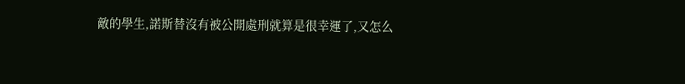敵的學生,諾斯替沒有被公開處刑就算是很幸運了,又怎么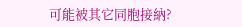可能被其它同胞接納?